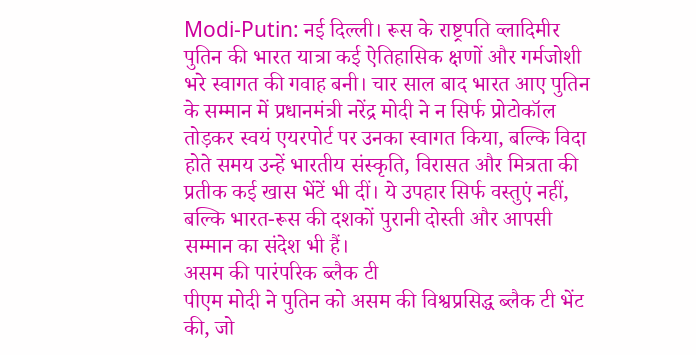Modi-Putin: नई दिल्ली। रूस के राष्ट्रपति व्लादिमीर पुतिन की भारत यात्रा कई ऐतिहासिक क्षणों और गर्मजोशी भरे स्वागत की गवाह बनी। चार साल बाद भारत आए पुतिन के सम्मान में प्रधानमंत्री नरेंद्र मोदी ने न सिर्फ प्रोटोकॉल तोड़कर स्वयं एयरपोर्ट पर उनका स्वागत किया, बल्कि विदा होते समय उन्हें भारतीय संस्कृति, विरासत और मित्रता की प्रतीक कई खास भेंटें भी दीं। ये उपहार सिर्फ वस्तुएं नहीं, बल्कि भारत-रूस की दशकों पुरानी दोस्ती और आपसी सम्मान का संदेश भी हैं।
असम की पारंपरिक ब्लैक टी
पीएम मोदी ने पुतिन को असम की विश्वप्रसिद्ध ब्लैक टी भेंट की, जो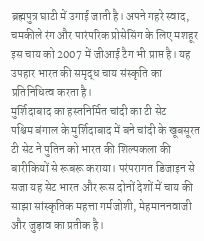ब्रह्मपुत्र घाटी में उगाई जाती है। अपने गहरे स्वाद, चमकीले रंग और पारंपरिक प्रोसेसिंग के लिए मशहूर इस चाय को 2007 में जीआई टैग भी प्राप्त है। यह उपहार भारत की समृद्ध चाय संस्कृति का प्रतिनिधित्व करता है।
मुर्शिदाबाद का हस्तनिर्मित चांदी का टी सेट
पश्चिम बंगाल के मुर्शिदाबाद में बने चांदी के खूबसूरत टी सेट ने पुतिन को भारत की शिल्पकला की बारीकियों से रूबरू कराया। परंपरागत डिजाइन से सजा यह सेट भारत और रूस दोनों देशों में चाय की साझा सांस्कृतिक महत्ता गर्मजोशी, मेहमाननवाजी और जुड़ाव का प्रतीक है।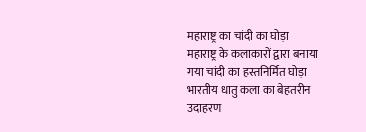महाराष्ट्र का चांदी का घोड़ा
महाराष्ट्र के कलाकारों द्वारा बनाया गया चांदी का हस्तनिर्मित घोड़ा भारतीय धातु कला का बेहतरीन उदाहरण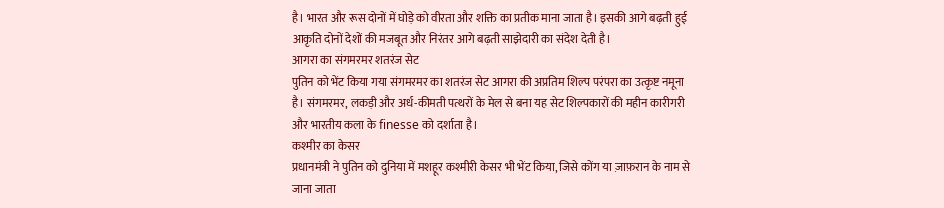है। भारत और रूस दोनों में घोड़े को वीरता और शक्ति का प्रतीक माना जाता है। इसकी आगे बढ़ती हुई आकृति दोनों देशों की मजबूत और निरंतर आगे बढ़ती साझेदारी का संदेश देती है।
आगरा का संगमरमर शतरंज सेट
पुतिन को भेंट किया गया संगमरमर का शतरंज सेट आगरा की अप्रतिम शिल्प परंपरा का उत्कृष्ट नमूना है। संगमरमर, लकड़ी और अर्ध-कीमती पत्थरों के मेल से बना यह सेट शिल्पकारों की महीन कारीगरी और भारतीय कला के finesse को दर्शाता है।
कश्मीर का केसर
प्रधानमंत्री ने पुतिन को दुनिया में मशहूर कश्मीरी केसर भी भेंट किया, जिसे कोंग या ज़ाफ़रान के नाम से जाना जाता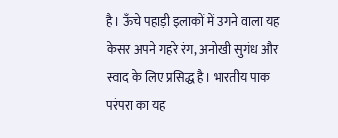है। ऊँचे पहाड़ी इलाकों में उगने वाला यह केसर अपने गहरे रंग, अनोखी सुगंध और स्वाद के लिए प्रसिद्ध है। भारतीय पाक परंपरा का यह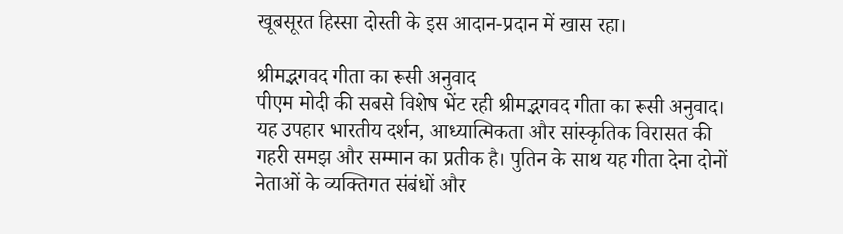खूबसूरत हिस्सा दोस्ती के इस आदान-प्रदान में खास रहा।

श्रीमद्भगवद गीता का रूसी अनुवाद
पीएम मोदी की सबसे विशेष भेंट रही श्रीमद्भगवद गीता का रूसी अनुवाद। यह उपहार भारतीय दर्शन, आध्यात्मिकता और सांस्कृतिक विरासत की गहरी समझ और सम्मान का प्रतीक है। पुतिन के साथ यह गीता देना दोनों नेताओं के व्यक्तिगत संबंधों और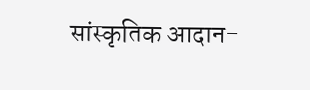सांस्कृतिक आदान-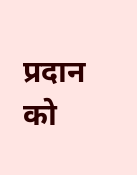प्रदान को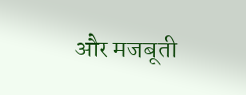और मजबूती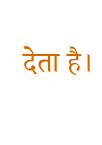देता है।